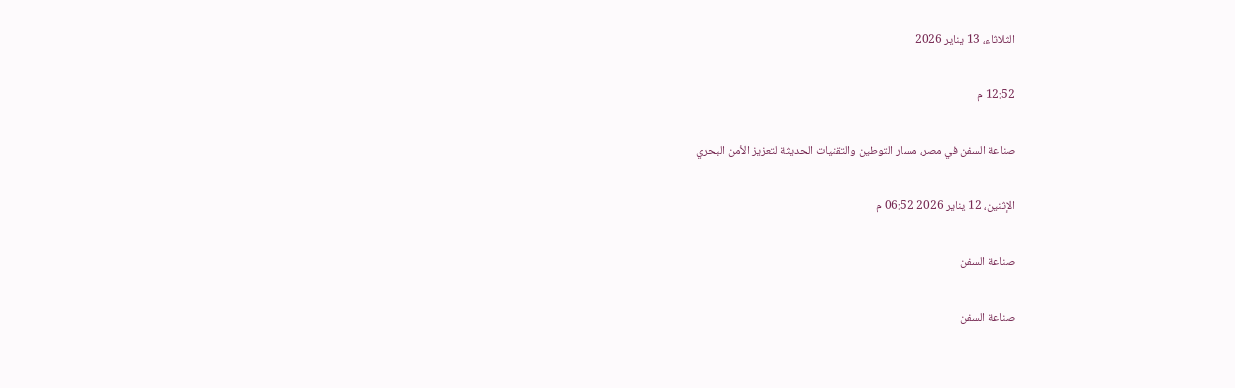الثلاثاء، 13 يناير 2026

12:52 م

صناعة السفن في مصر، مسار التوطين والتقنيات الحديثة لتعزيز الأمن البحري

الإثنين، 12 يناير 2026 06:52 م

صناعة السفن

صناعة السفن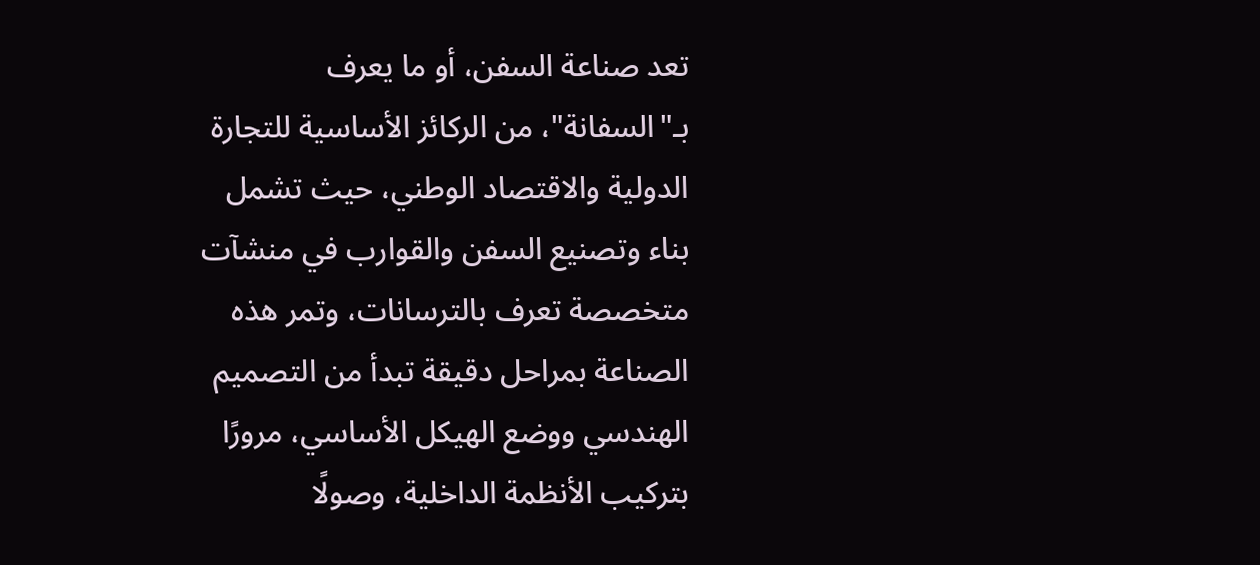تعد صناعة السفن، أو ما يعرف بـ"السفانة"، من الركائز الأساسية للتجارة الدولية والاقتصاد الوطني، حيث تشمل بناء وتصنيع السفن والقوارب في منشآت متخصصة تعرف بالترسانات، وتمر هذه الصناعة بمراحل دقيقة تبدأ من التصميم الهندسي ووضع الهيكل الأساسي، مرورًا بتركيب الأنظمة الداخلية، وصولًا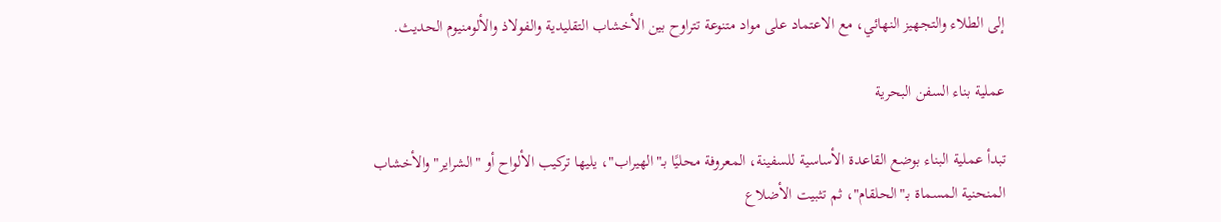إلى الطلاء والتجهيز النهائي، مع الاعتماد على مواد متنوعة تتراوح بين الأخشاب التقليدية والفولاذ والألومنيوم الحديث.

عملية بناء السفن البحرية

تبدأ عملية البناء بوضع القاعدة الأساسية للسفينة، المعروفة محليًا بـ"الهيراب"، يليها تركيب الألواح أو "الشراير" والأخشاب المنحنية المسماة بـ"الحلقام"، ثم تثبيت الأضلاع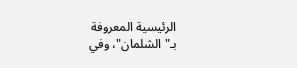الرئيسية المعروفة بـ"الشلمان"، وفي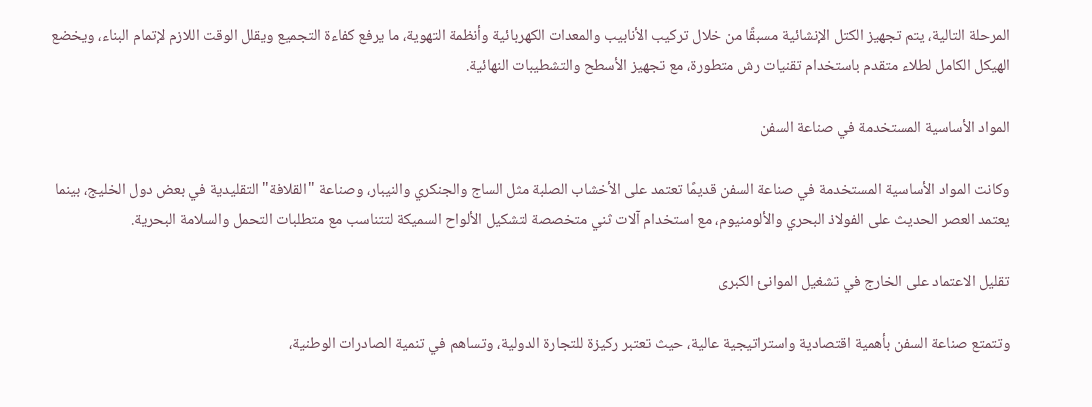المرحلة التالية، يتم تجهيز الكتل الإنشائية مسبقًا من خلال تركيب الأنابيب والمعدات الكهربائية وأنظمة التهوية، ما يرفع كفاءة التجميع ويقلل الوقت اللازم لإتمام البناء، ويخضع الهيكل الكامل لطلاء متقدم باستخدام تقنيات رش متطورة، مع تجهيز الأسطح والتشطيبات النهائية.

المواد الأساسية المستخدمة في صناعة السفن

وكانت المواد الأساسية المستخدمة في صناعة السفن قديمًا تعتمد على الأخشاب الصلبة مثل الساج والجنكري والنيبار، وصناعة "القلافة" التقليدية في بعض دول الخليج، بينما يعتمد العصر الحديث على الفولاذ البحري والألومنيوم، مع استخدام آلات ثني متخصصة لتشكيل الألواح السميكة لتتناسب مع متطلبات التحمل والسلامة البحرية.

تقليل الاعتماد على الخارج في تشغيل الموانئ الكبرى

وتتمتع صناعة السفن بأهمية اقتصادية واستراتيجية عالية، حيث تعتبر ركيزة للتجارة الدولية، وتساهم في تنمية الصادرات الوطنية،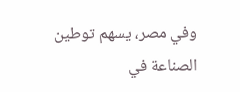وفي مصر، يسهم توطين الصناعة في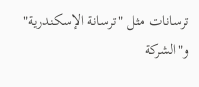ترسانات مثل "ترسانة الإسكندرية" و"الشركة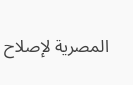المصرية لإصلاح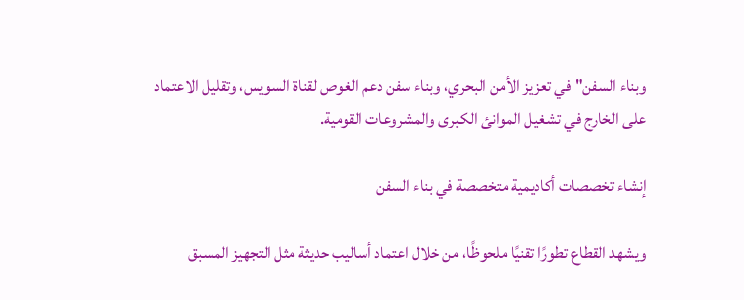وبناء السفن" في تعزيز الأمن البحري، وبناء سفن دعم الغوص لقناة السويس، وتقليل الاعتماد على الخارج في تشغيل الموانئ الكبرى والمشروعات القومية.

إنشاء تخصصات أكاديمية متخصصة في بناء السفن

ويشهد القطاع تطورًا تقنيًا ملحوظًا، من خلال اعتماد أساليب حديثة مثل التجهيز المسبق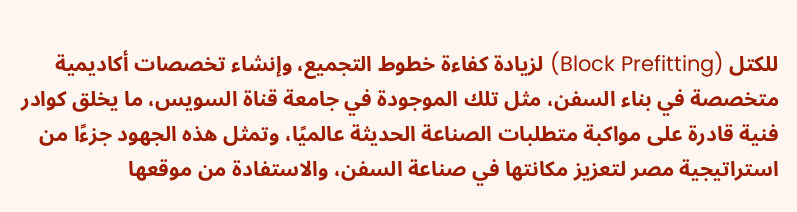للكتل (Block Prefitting) لزيادة كفاءة خطوط التجميع، وإنشاء تخصصات أكاديمية متخصصة في بناء السفن، مثل تلك الموجودة في جامعة قناة السويس، ما يخلق كوادر فنية قادرة على مواكبة متطلبات الصناعة الحديثة عالميًا، وتمثل هذه الجهود جزءًا من استراتيجية مصر لتعزيز مكانتها في صناعة السفن، والاستفادة من موقعها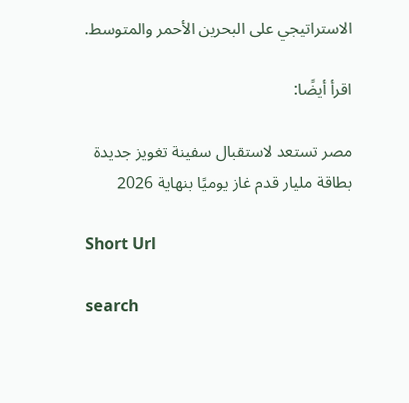الاستراتيجي على البحرين الأحمر والمتوسط.

اقرأ أيضًا:

مصر تستعد لاستقبال سفينة تغويز جديدة بطاقة مليار قدم غاز يوميًا بنهاية 2026

Short Url

search